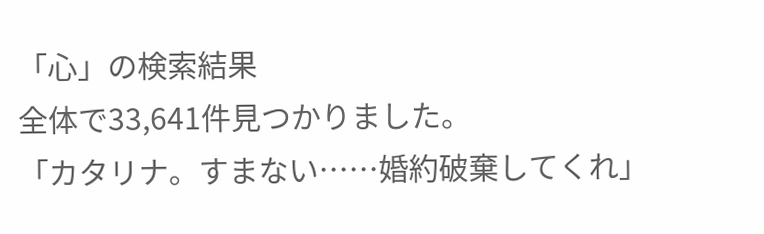「心」の検索結果
全体で33,641件見つかりました。
「カタリナ。すまない……婚約破棄してくれ」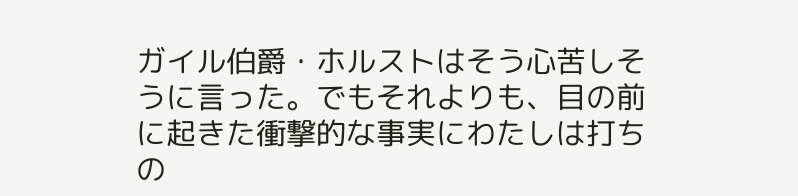ガイル伯爵・ホルストはそう心苦しそうに言った。でもそれよりも、目の前に起きた衝撃的な事実にわたしは打ちの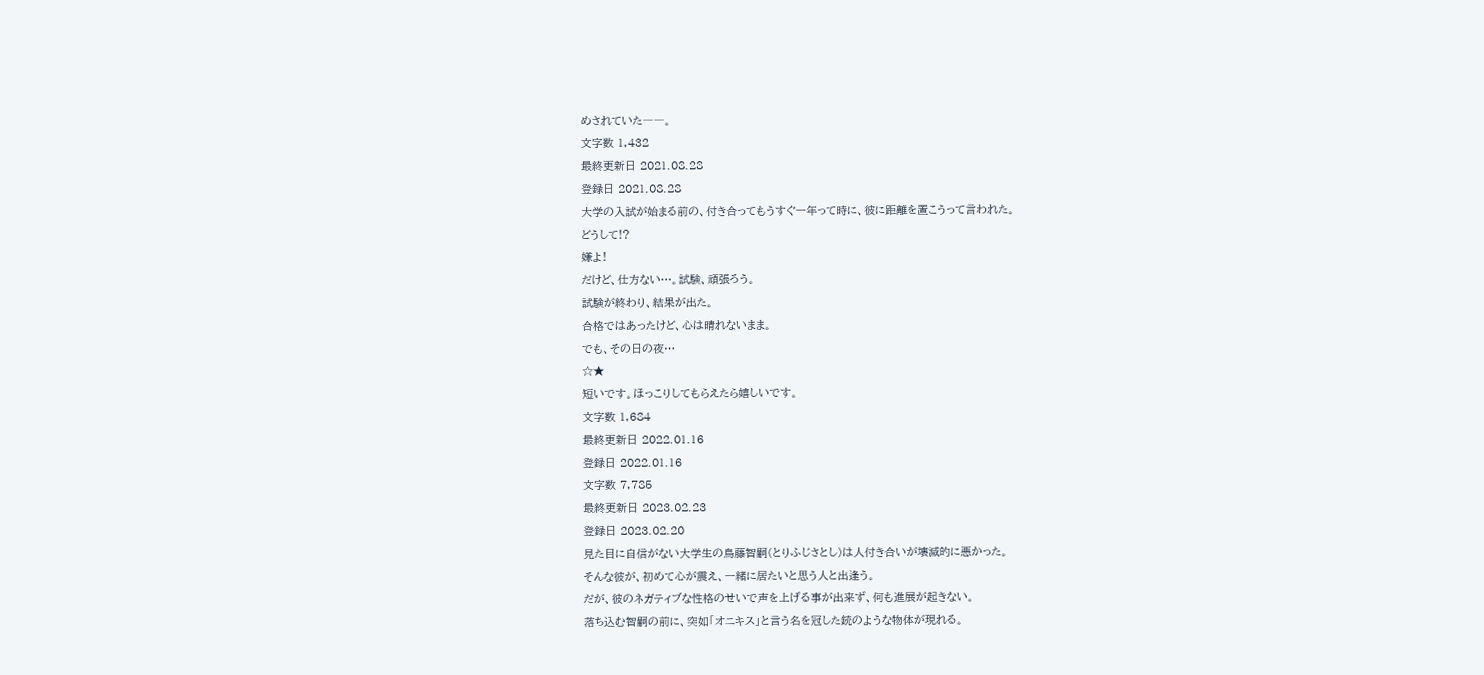めされていた――。
文字数 1,432
最終更新日 2021.08.28
登録日 2021.08.28
大学の入試が始まる前の、付き合ってもうすぐ一年って時に、彼に距離を置こうって言われた。
どうして!?
嫌よ!
だけど、仕方ない…。試験、頑張ろう。
試験が終わり、結果が出た。
合格ではあったけど、心は晴れないまま。
でも、その日の夜…
☆★
短いです。ほっこりしてもらえたら嬉しいです。
文字数 1,684
最終更新日 2022.01.16
登録日 2022.01.16
文字数 7,785
最終更新日 2023.02.23
登録日 2023.02.20
見た目に自信がない大学生の鳥藤智嗣(とりふじさとし)は人付き合いが壊滅的に悪かった。
そんな彼が、初めて心が震え、一緒に居たいと思う人と出逢う。
だが、彼のネガティブな性格のせいで声を上げる事が出来ず、何も進展が起きない。
落ち込む智嗣の前に、突如「オニキス」と言う名を冠した銃のような物体が現れる。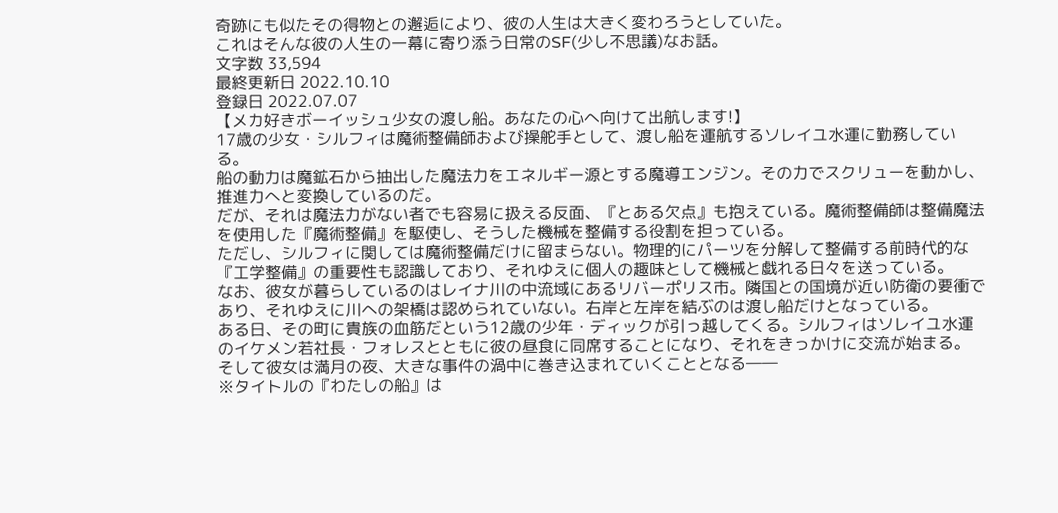奇跡にも似たその得物との邂逅により、彼の人生は大きく変わろうとしていた。
これはそんな彼の人生の一幕に寄り添う日常のSF(少し不思議)なお話。
文字数 33,594
最終更新日 2022.10.10
登録日 2022.07.07
【メカ好きボーイッシュ少女の渡し船。あなたの心へ向けて出航します!】
17歳の少女・シルフィは魔術整備師および操舵手として、渡し船を運航するソレイユ水運に勤務している。
船の動力は魔鉱石から抽出した魔法力をエネルギー源とする魔導エンジン。その力でスクリューを動かし、推進力へと変換しているのだ。
だが、それは魔法力がない者でも容易に扱える反面、『とある欠点』も抱えている。魔術整備師は整備魔法を使用した『魔術整備』を駆使し、そうした機械を整備する役割を担っている。
ただし、シルフィに関しては魔術整備だけに留まらない。物理的にパーツを分解して整備する前時代的な『工学整備』の重要性も認識しており、それゆえに個人の趣味として機械と戯れる日々を送っている。
なお、彼女が暮らしているのはレイナ川の中流域にあるリバーポリス市。隣国との国境が近い防衛の要衝であり、それゆえに川への架橋は認められていない。右岸と左岸を結ぶのは渡し船だけとなっている。
ある日、その町に貴族の血筋だという12歳の少年・ディックが引っ越してくる。シルフィはソレイユ水運のイケメン若社長・フォレスとともに彼の昼食に同席することになり、それをきっかけに交流が始まる。
そして彼女は満月の夜、大きな事件の渦中に巻き込まれていくこととなる――
※タイトルの『わたしの船』は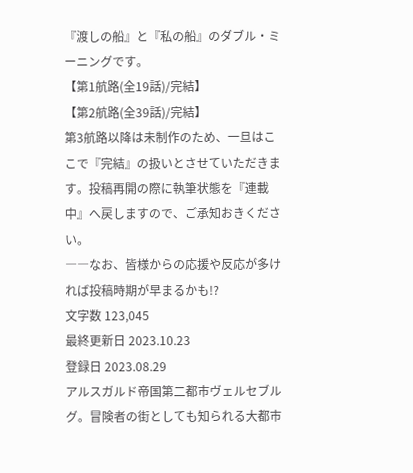『渡しの船』と『私の船』のダブル・ミーニングです。
【第1航路(全19話)/完結】
【第2航路(全39話)/完結】
第3航路以降は未制作のため、一旦はここで『完結』の扱いとさせていただきます。投稿再開の際に執筆状態を『連載中』へ戻しますので、ご承知おきください。
――なお、皆様からの応援や反応が多ければ投稿時期が早まるかも!?
文字数 123,045
最終更新日 2023.10.23
登録日 2023.08.29
アルスガルド帝国第二都市ヴェルセブルグ。冒険者の街としても知られる大都市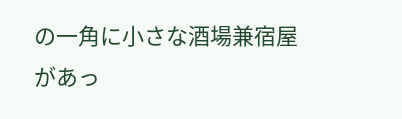の一角に小さな酒場兼宿屋があっ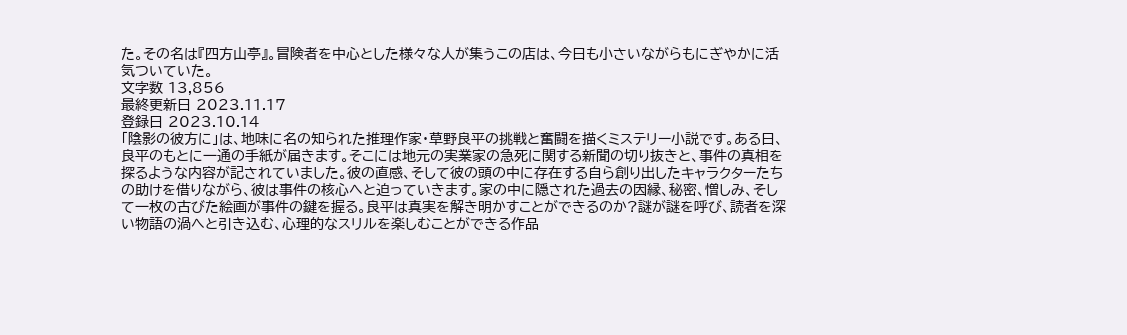た。その名は『四方山亭』。冒険者を中心とした様々な人が集うこの店は、今日も小さいながらもにぎやかに活気ついていた。
文字数 13,856
最終更新日 2023.11.17
登録日 2023.10.14
「陰影の彼方に」は、地味に名の知られた推理作家・草野良平の挑戦と奮闘を描くミステリー小説です。ある日、良平のもとに一通の手紙が届きます。そこには地元の実業家の急死に関する新聞の切り抜きと、事件の真相を探るような内容が記されていました。彼の直感、そして彼の頭の中に存在する自ら創り出したキャラクターたちの助けを借りながら、彼は事件の核心へと迫っていきます。家の中に隠された過去の因縁、秘密、憎しみ、そして一枚の古びた絵画が事件の鍵を握る。良平は真実を解き明かすことができるのか?謎が謎を呼び、読者を深い物語の渦へと引き込む、心理的なスリルを楽しむことができる作品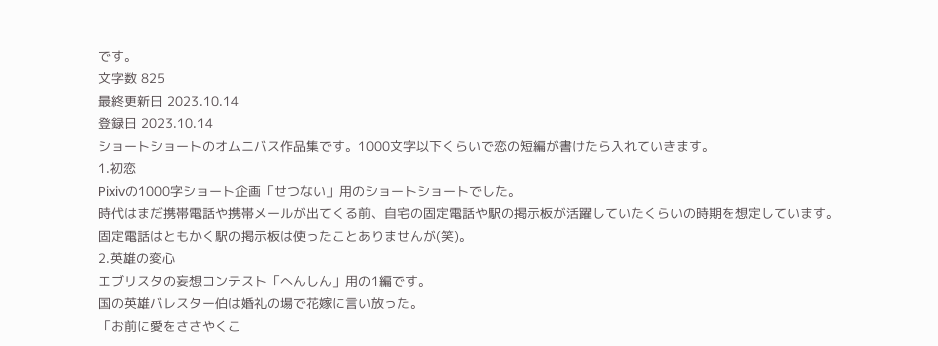です。
文字数 825
最終更新日 2023.10.14
登録日 2023.10.14
ショートショートのオムニバス作品集です。1000文字以下くらいで恋の短編が書けたら入れていきます。
1.初恋
Pixivの1000字ショート企画「せつない」用のショートショートでした。
時代はまだ携帯電話や携帯メールが出てくる前、自宅の固定電話や駅の掲示板が活躍していたくらいの時期を想定しています。
固定電話はともかく駅の掲示板は使ったことありませんが(笑)。
2.英雄の変心
エブリスタの妄想コンテスト「へんしん」用の1編です。
国の英雄バレスター伯は婚礼の場で花嫁に言い放った。
「お前に愛をささやくこ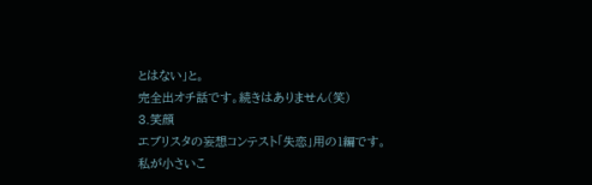とはない」と。
完全出オチ話です。続きはありません(笑)
3.笑顔
エブリスタの妄想コンテスト「失恋」用の1編です。
私が小さいこ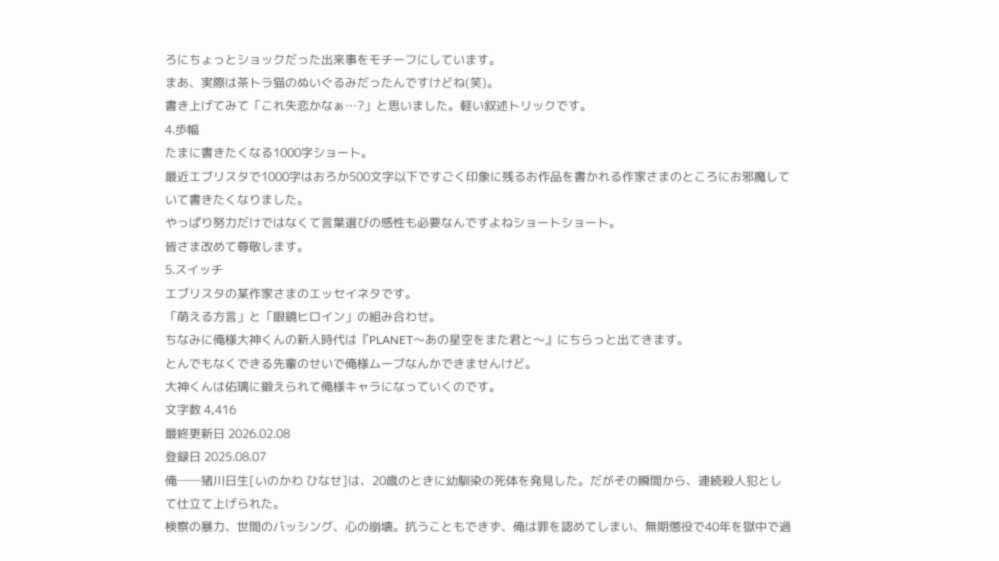ろにちょっとショックだった出来事をモチーフにしています。
まあ、実際は茶トラ猫のぬいぐるみだったんですけどね(笑)。
書き上げてみて「これ失恋かなぁ…?」と思いました。軽い叙述トリックです。
4.歩幅
たまに書きたくなる1000字ショート。
最近エブリスタで1000字はおろか500文字以下ですごく印象に残るお作品を書かれる作家さまのところにお邪魔していて書きたくなりました。
やっぱり努力だけではなくて言葉選びの感性も必要なんですよねショートショート。
皆さま改めて尊敬します。
5.スイッチ
エブリスタの某作家さまのエッセイネタです。
「萌える方言」と「眼鏡ヒロイン」の組み合わせ。
ちなみに俺様大神くんの新人時代は『PLANET〜あの星空をまた君と〜』にちらっと出てきます。
とんでもなくできる先輩のせいで俺様ムーブなんかできませんけど。
大神くんは佑璃に鍛えられて俺様キャラになっていくのです。
文字数 4,416
最終更新日 2026.02.08
登録日 2025.08.07
俺──猪川日生[いのかわ ひなせ]は、20歳のときに幼馴染の死体を発見した。だがその瞬間から、連続殺人犯として仕立て上げられた。
検察の暴力、世間のバッシング、心の崩壊。抗うこともできず、俺は罪を認めてしまい、無期懲役で40年を獄中で過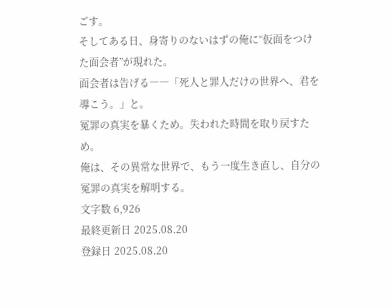ごす。
そしてある日、身寄りのないはずの俺に“仮面をつけた面会者”が現れた。
面会者は告げる――「死人と罪人だけの世界へ、君を導こう。」と。
冤罪の真実を暴くため。失われた時間を取り戻すため。
俺は、その異常な世界で、もう一度生き直し、自分の冤罪の真実を解明する。
文字数 6,926
最終更新日 2025.08.20
登録日 2025.08.20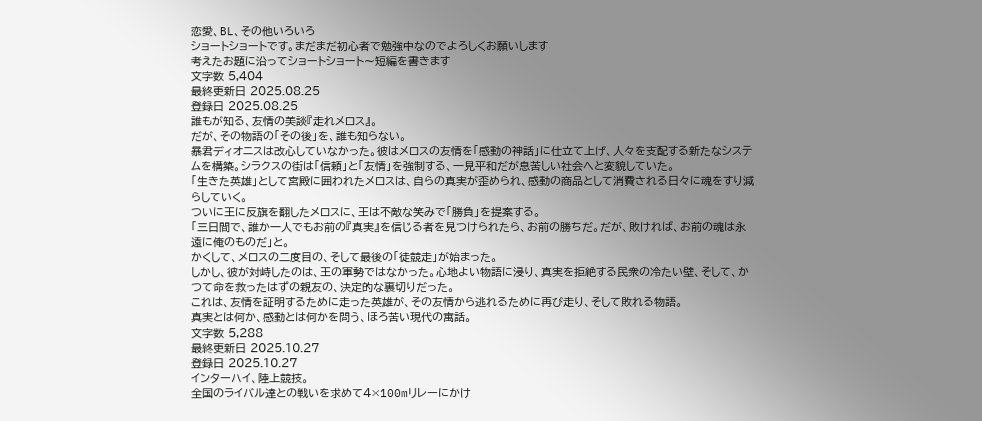恋愛、BL、その他いろいろ
ショートショートです。まだまだ初心者で勉強中なのでよろしくお願いします
考えたお題に沿ってショートショート〜短編を書きます
文字数 5,404
最終更新日 2025.08.25
登録日 2025.08.25
誰もが知る、友情の美談『走れメロス』。
だが、その物語の「その後」を、誰も知らない。
暴君ディオニスは改心していなかった。彼はメロスの友情を「感動の神話」に仕立て上げ、人々を支配する新たなシステ
ムを構築。シラクスの街は「信頼」と「友情」を強制する、一見平和だが息苦しい社会へと変貌していた。
「生きた英雄」として宮殿に囲われたメロスは、自らの真実が歪められ、感動の商品として消費される日々に魂をすり減
らしていく。
ついに王に反旗を翻したメロスに、王は不敵な笑みで「勝負」を提案する。
「三日間で、誰か一人でもお前の『真実』を信じる者を見つけられたら、お前の勝ちだ。だが、敗ければ、お前の魂は永
遠に俺のものだ」と。
かくして、メロスの二度目の、そして最後の「徒競走」が始まった。
しかし、彼が対峙したのは、王の軍勢ではなかった。心地よい物語に浸り、真実を拒絶する民衆の冷たい壁、そして、か
つて命を救ったはずの親友の、決定的な裏切りだった。
これは、友情を証明するために走った英雄が、その友情から逃れるために再び走り、そして敗れる物語。
真実とは何か、感動とは何かを問う、ほろ苦い現代の寓話。
文字数 5,288
最終更新日 2025.10.27
登録日 2025.10.27
インターハイ、陸上競技。
全国のライバル達との戦いを求めて4×100mリレーにかけ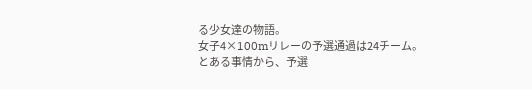る少女達の物語。
女子4×100mリレーの予選通過は24チーム。
とある事情から、予選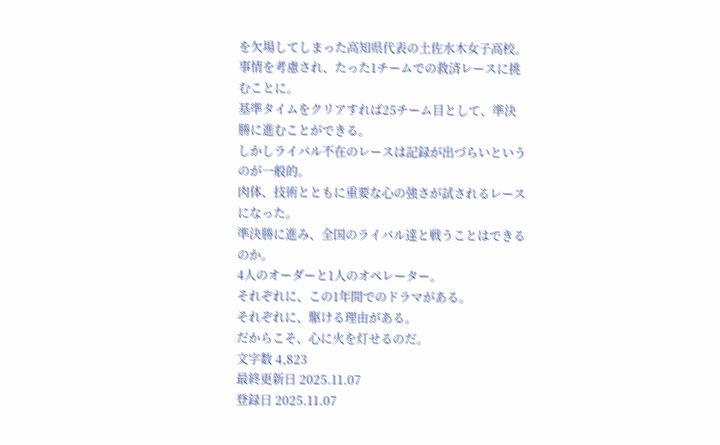を欠場してしまった高知県代表の土佐水木女子高校。
事情を考慮され、たった1チームでの救済レースに挑むことに。
基準タイムをクリアすれば25チーム目として、準決勝に進むことができる。
しかしライバル不在のレースは記録が出づらいというのが一般的。
肉体、技術とともに重要な心の強さが試されるレースになった。
準決勝に進み、全国のライバル達と戦うことはできるのか。
4人のオーダーと1人のオペレーター。
それぞれに、この1年間でのドラマがある。
それぞれに、駆ける理由がある。
だからこそ、心に火を灯せるのだ。
文字数 4,823
最終更新日 2025.11.07
登録日 2025.11.07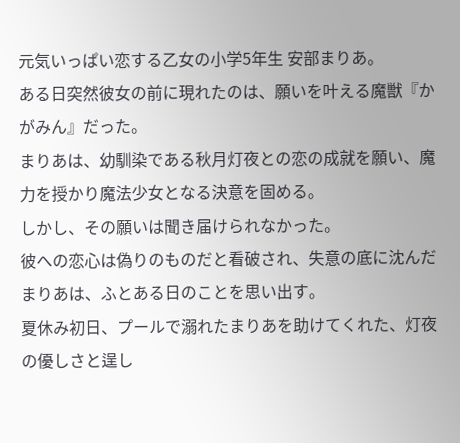元気いっぱい恋する乙女の小学5年生 安部まりあ。
ある日突然彼女の前に現れたのは、願いを叶える魔獣『かがみん』だった。
まりあは、幼馴染である秋月灯夜との恋の成就を願い、魔力を授かり魔法少女となる決意を固める。
しかし、その願いは聞き届けられなかった。
彼への恋心は偽りのものだと看破され、失意の底に沈んだまりあは、ふとある日のことを思い出す。
夏休み初日、プールで溺れたまりあを助けてくれた、灯夜の優しさと逞し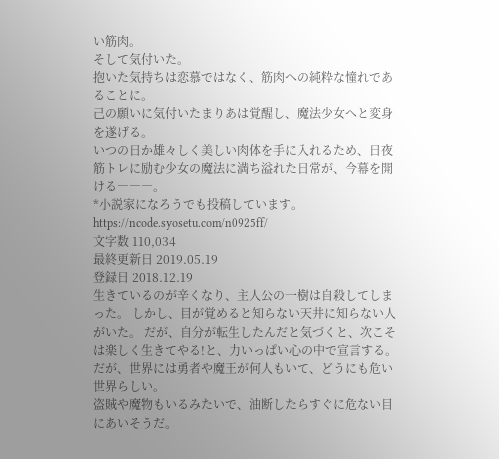い筋肉。
そして気付いた。
抱いた気持ちは恋慕ではなく、筋肉への純粋な憧れであることに。
己の願いに気付いたまりあは覚醒し、魔法少女へと変身を遂げる。
いつの日か雄々しく美しい肉体を手に入れるため、日夜筋トレに励む少女の魔法に満ち溢れた日常が、今幕を開ける―――。
*小説家になろうでも投稿しています。
https://ncode.syosetu.com/n0925ff/
文字数 110,034
最終更新日 2019.05.19
登録日 2018.12.19
生きているのが辛くなり、主人公の一樹は自殺してしまった。 しかし、目が覚めると知らない天井に知らない人がいた。 だが、自分が転生したんだと気づくと、次こそは楽しく生きてやる!と、力いっぱい心の中で宣言する。 だが、世界には勇者や魔王が何人もいて、どうにも危い世界らしい。
盗賊や魔物もいるみたいで、油断したらすぐに危ない目にあいそうだ。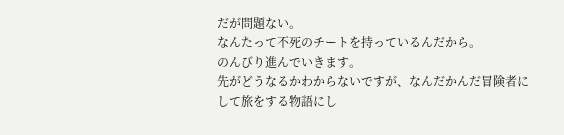だが問題ない。
なんたって不死のチートを持っているんだから。
のんびり進んでいきます。
先がどうなるかわからないですが、なんだかんだ冒険者にして旅をする物語にし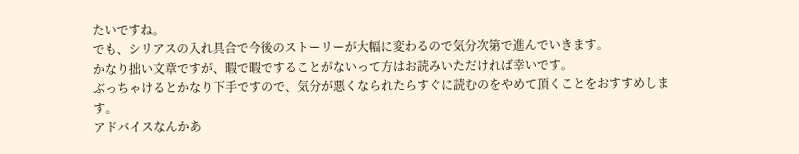たいですね。
でも、シリアスの入れ具合で今後のストーリーが大幅に変わるので気分次第で進んでいきます。
かなり拙い文章ですが、暇で暇ですることがないって方はお読みいただければ幸いです。
ぶっちゃけるとかなり下手ですので、気分が悪くなられたらすぐに読むのをやめて頂くことをおすすめします。
アドバイスなんかあ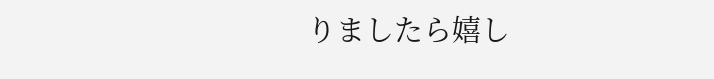りましたら嬉し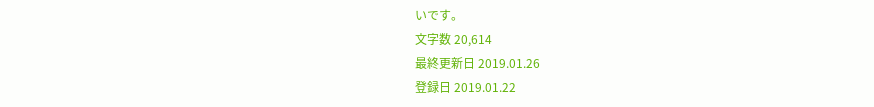いです。
文字数 20,614
最終更新日 2019.01.26
登録日 2019.01.22